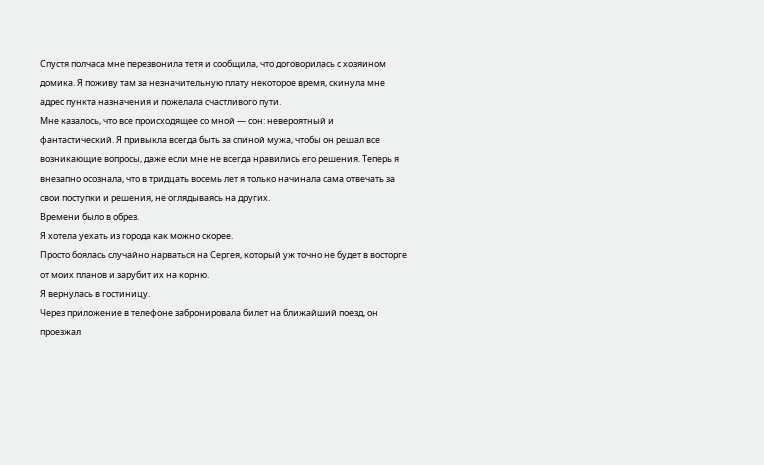Спустя полчаса мне перезвонила тетя и сообщила, что договорилась с хозяином домика. Я поживу там за незначительную плату некоторое время, скинула мне адрес пункта назначения и пожелала счастливого пути.
Мне казалось, что все происходящее со мной — сон: невероятный и фантастический. Я привыкла всегда быть за спиной мужа, чтобы он решал все возникающие вопросы, даже если мне не всегда нравились его решения. Теперь я внезапно осознала, что в тридцать восемь лет я только начинала сама отвечать за свои поступки и решения, не оглядываясь на других.
Времени было в обрез.
Я хотела уехать из города как можно скорее.
Просто боялась случайно нарваться на Сергея, который уж точно не будет в восторге от моих планов и зарубит их на корню.
Я вернулась в гостиницу.
Через приложение в телефоне забронировала билет на ближайший поезд, он проезжал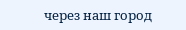через наш город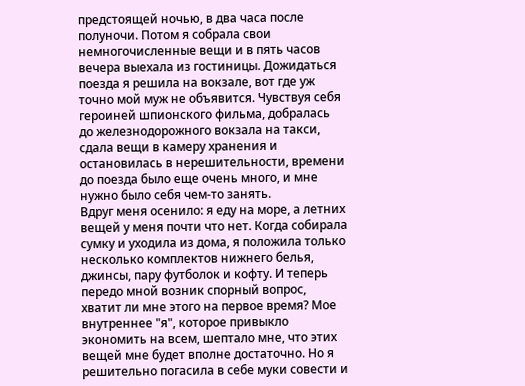предстоящей ночью, в два часа после полуночи. Потом я собрала свои немногочисленные вещи и в пять часов вечера выехала из гостиницы. Дожидаться поезда я решила на вокзале, вот где уж точно мой муж не объявится. Чувствуя себя героиней шпионского фильма, добралась до железнодорожного вокзала на такси, сдала вещи в камеру хранения и остановилась в нерешительности, времени до поезда было еще очень много, и мне нужно было себя чем-то занять.
Вдруг меня осенило: я еду на море, а летних вещей у меня почти что нет. Когда собирала сумку и уходила из дома, я положила только несколько комплектов нижнего белья, джинсы, пару футболок и кофту. И теперь передо мной возник спорный вопрос, хватит ли мне этого на первое время? Мое внутреннее "я", которое привыкло экономить на всем, шептало мне, что этих вещей мне будет вполне достаточно. Но я решительно погасила в себе муки совести и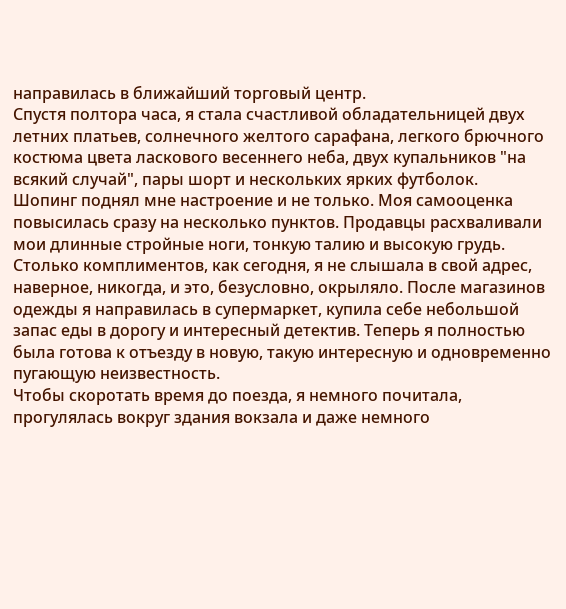направилась в ближайший торговый центр.
Спустя полтора часа, я стала счастливой обладательницей двух летних платьев, солнечного желтого сарафана, легкого брючного костюма цвета ласкового весеннего неба, двух купальников "на всякий случай", пары шорт и нескольких ярких футболок.
Шопинг поднял мне настроение и не только. Моя самооценка повысилась сразу на несколько пунктов. Продавцы расхваливали мои длинные стройные ноги, тонкую талию и высокую грудь. Столько комплиментов, как сегодня, я не слышала в свой адрес, наверное, никогда, и это, безусловно, окрыляло. После магазинов одежды я направилась в супермаркет, купила себе небольшой запас еды в дорогу и интересный детектив. Теперь я полностью была готова к отъезду в новую, такую интересную и одновременно пугающую неизвестность.
Чтобы скоротать время до поезда, я немного почитала, прогулялась вокруг здания вокзала и даже немного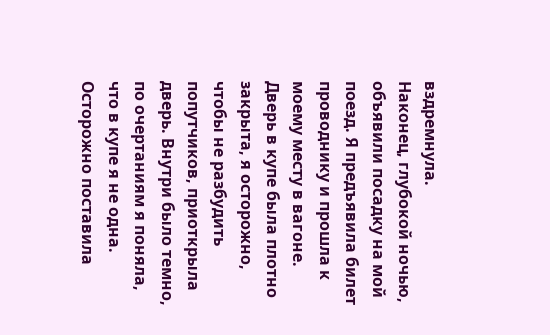вздремнула.
Наконец, глубокой ночью, объявили посадку на мой поезд. Я предъявила билет проводнику и прошла к моему месту в вагоне.
Дверь в купе была плотно закрыта, я осторожно, чтобы не разбудить попутчиков, приоткрыла дверь. Внутри было темно, по очертаниям я поняла, что в купе я не одна. Осторожно поставила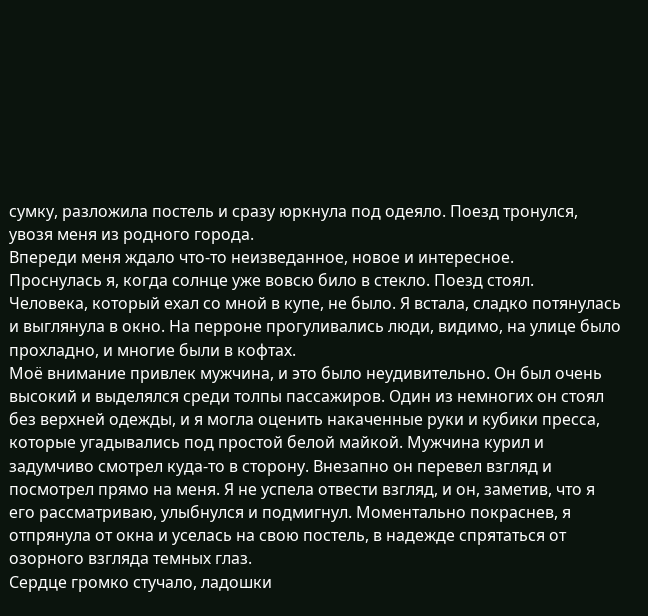сумку, разложила постель и сразу юркнула под одеяло. Поезд тронулся, увозя меня из родного города.
Впереди меня ждало что-то неизведанное, новое и интересное.
Проснулась я, когда солнце уже вовсю било в стекло. Поезд стоял.
Человека, который ехал со мной в купе, не было. Я встала, сладко потянулась и выглянула в окно. На перроне прогуливались люди, видимо, на улице было прохладно, и многие были в кофтах.
Моё внимание привлек мужчина, и это было неудивительно. Он был очень высокий и выделялся среди толпы пассажиров. Один из немногих он стоял без верхней одежды, и я могла оценить накаченные руки и кубики пресса, которые угадывались под простой белой майкой. Мужчина курил и задумчиво смотрел куда-то в сторону. Внезапно он перевел взгляд и посмотрел прямо на меня. Я не успела отвести взгляд, и он, заметив, что я его рассматриваю, улыбнулся и подмигнул. Моментально покраснев, я отпрянула от окна и уселась на свою постель, в надежде спрятаться от озорного взгляда темных глаз.
Сердце громко стучало, ладошки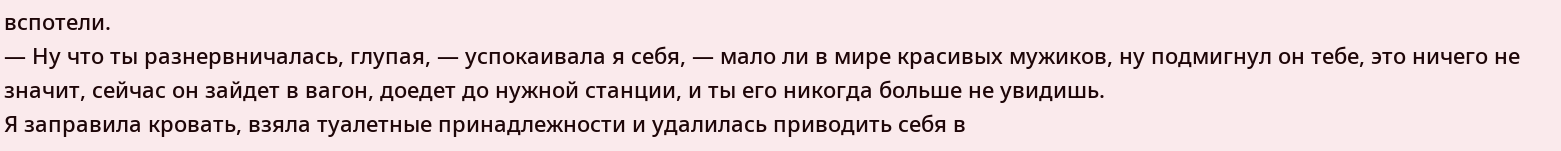вспотели.
— Ну что ты разнервничалась, глупая, — успокаивала я себя, — мало ли в мире красивых мужиков, ну подмигнул он тебе, это ничего не значит, сейчас он зайдет в вагон, доедет до нужной станции, и ты его никогда больше не увидишь.
Я заправила кровать, взяла туалетные принадлежности и удалилась приводить себя в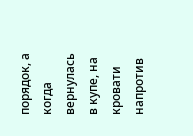порядок, а когда вернулась в купе, на кровати напротив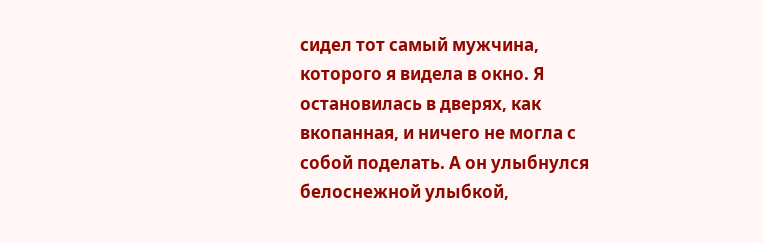сидел тот самый мужчина, которого я видела в окно. Я остановилась в дверях, как вкопанная, и ничего не могла с собой поделать. А он улыбнулся белоснежной улыбкой,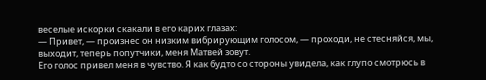веселые искорки скакали в его карих глазах:
— Привет, — произнес он низким вибрирующим голосом, — проходи, не стесняйся, мы, выходит, теперь попутчики, меня Матвей зовут.
Его голос привел меня в чувство. Я как будто со стороны увидела, как глупо смотрюсь в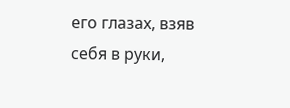его глазах, взяв себя в руки,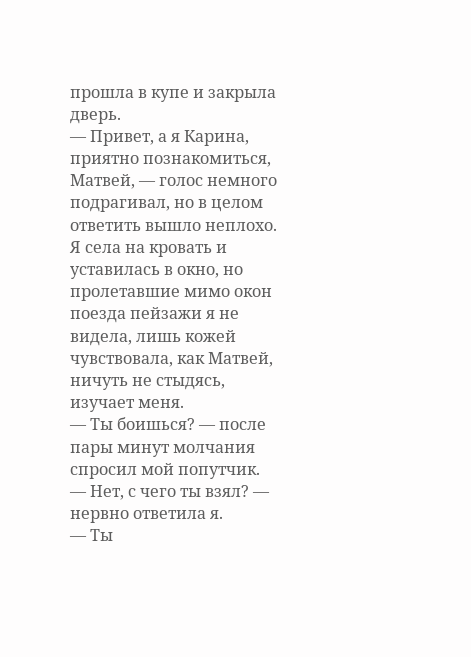прошла в купе и закрыла дверь.
— Привет, а я Карина, приятно познакомиться, Матвей, — голос немного подрагивал, но в целом ответить вышло неплохо.
Я села на кровать и уставилась в окно, но пролетавшие мимо окон поезда пейзажи я не видела, лишь кожей чувствовала, как Матвей, ничуть не стыдясь, изучает меня.
— Ты боишься? — после пары минут молчания спросил мой попутчик.
— Нет, с чего ты взял? — нервно ответила я.
— Ты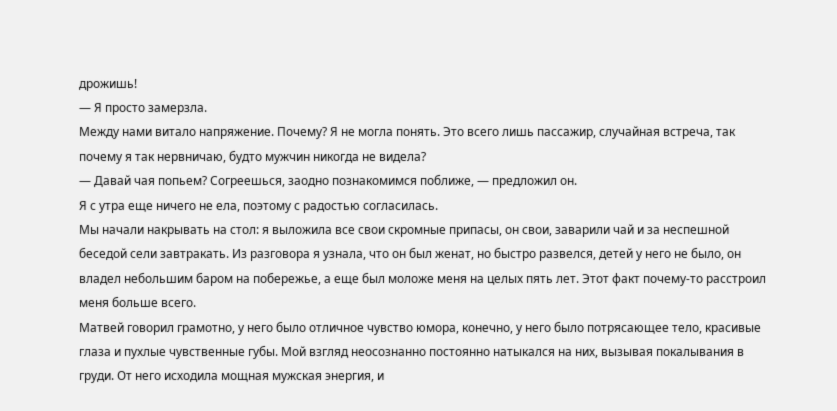дрожишь!
— Я просто замерзла.
Между нами витало напряжение. Почему? Я не могла понять. Это всего лишь пассажир, случайная встреча, так почему я так нервничаю, будто мужчин никогда не видела?
— Давай чая попьем? Согреешься, заодно познакомимся поближе, — предложил он.
Я с утра еще ничего не ела, поэтому с радостью согласилась.
Мы начали накрывать на стол: я выложила все свои скромные припасы, он свои, заварили чай и за неспешной беседой сели завтракать. Из разговора я узнала, что он был женат, но быстро развелся, детей у него не было, он владел небольшим баром на побережье, а еще был моложе меня на целых пять лет. Этот факт почему-то расстроил меня больше всего.
Матвей говорил грамотно, у него было отличное чувство юмора, конечно, у него было потрясающее тело, красивые глаза и пухлые чувственные губы. Мой взгляд неосознанно постоянно натыкался на них, вызывая покалывания в груди. От него исходила мощная мужская энергия, и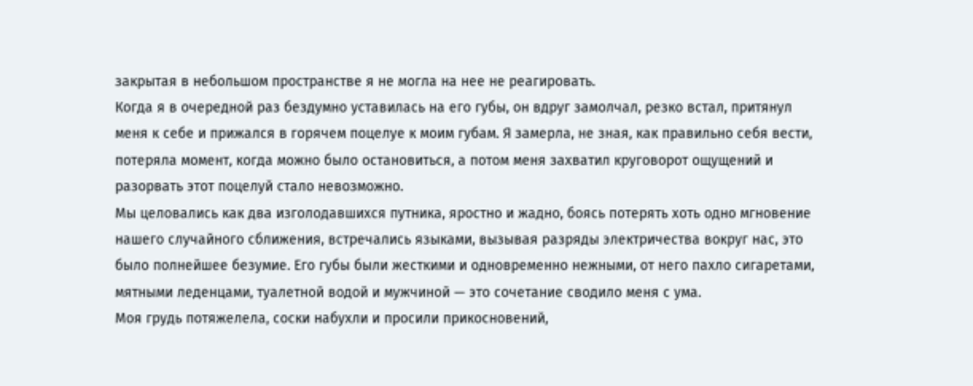закрытая в небольшом пространстве я не могла на нее не реагировать.
Когда я в очередной раз бездумно уставилась на его губы, он вдруг замолчал, резко встал, притянул меня к себе и прижался в горячем поцелуе к моим губам. Я замерла, не зная, как правильно себя вести, потеряла момент, когда можно было остановиться, а потом меня захватил круговорот ощущений и разорвать этот поцелуй стало невозможно.
Мы целовались как два изголодавшихся путника, яростно и жадно, боясь потерять хоть одно мгновение нашего случайного сближения, встречались языками, вызывая разряды электричества вокруг нас, это было полнейшее безумие. Его губы были жесткими и одновременно нежными, от него пахло сигаретами, мятными леденцами, туалетной водой и мужчиной — это сочетание сводило меня с ума.
Моя грудь потяжелела, соски набухли и просили прикосновений,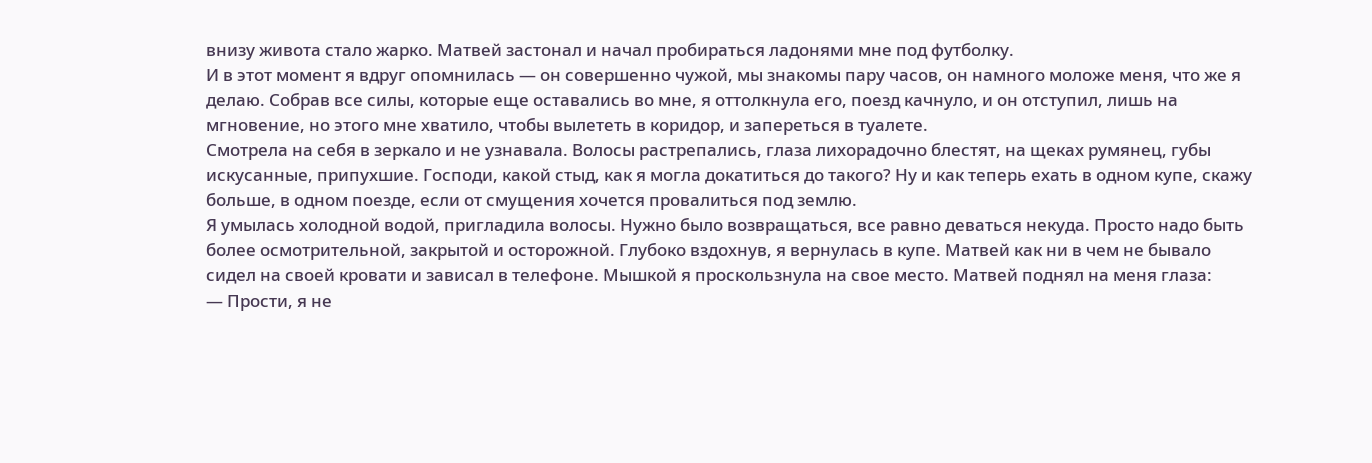внизу живота стало жарко. Матвей застонал и начал пробираться ладонями мне под футболку.
И в этот момент я вдруг опомнилась — он совершенно чужой, мы знакомы пару часов, он намного моложе меня, что же я делаю. Собрав все силы, которые еще оставались во мне, я оттолкнула его, поезд качнуло, и он отступил, лишь на мгновение, но этого мне хватило, чтобы вылететь в коридор, и запереться в туалете.
Смотрела на себя в зеркало и не узнавала. Волосы растрепались, глаза лихорадочно блестят, на щеках румянец, губы искусанные, припухшие. Господи, какой стыд, как я могла докатиться до такого? Ну и как теперь ехать в одном купе, скажу больше, в одном поезде, если от смущения хочется провалиться под землю.
Я умылась холодной водой, пригладила волосы. Нужно было возвращаться, все равно деваться некуда. Просто надо быть более осмотрительной, закрытой и осторожной. Глубоко вздохнув, я вернулась в купе. Матвей как ни в чем не бывало сидел на своей кровати и зависал в телефоне. Мышкой я проскользнула на свое место. Матвей поднял на меня глаза:
— Прости, я не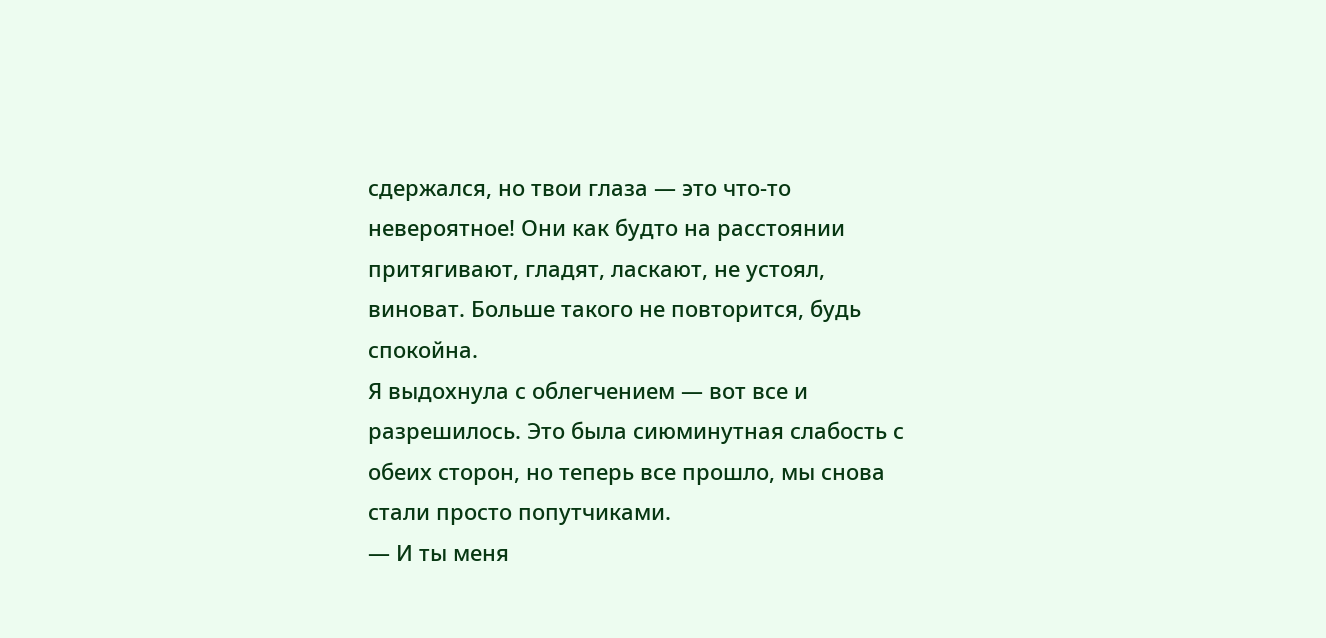сдержался, но твои глаза — это что-то невероятное! Они как будто на расстоянии притягивают, гладят, ласкают, не устоял, виноват. Больше такого не повторится, будь спокойна.
Я выдохнула с облегчением — вот все и разрешилось. Это была сиюминутная слабость с обеих сторон, но теперь все прошло, мы снова стали просто попутчиками.
— И ты меня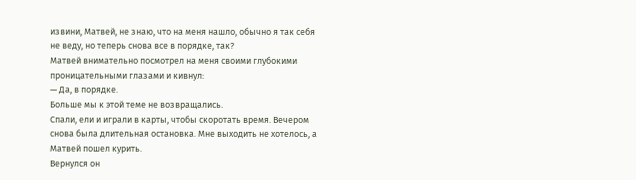извини, Матвей, не знаю, что на меня нашло, обычно я так себя не веду, но теперь снова все в порядке, так?
Матвей внимательно посмотрел на меня своими глубокими проницательными глазами и кивнул:
— Да, в порядке.
Больше мы к этой теме не возвращались.
Спали, ели и играли в карты, чтобы скоротать время. Вечером снова была длительная остановка. Мне выходить не хотелось, а Матвей пошел курить.
Вернулся он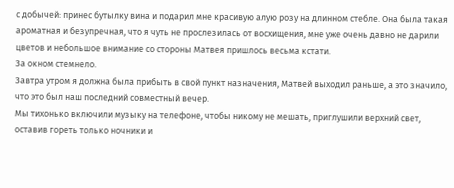с добычей: принес бутылку вина и подарил мне красивую алую розу на длинном стебле. Она была такая ароматная и безупречная, что я чуть не прослезилась от восхищения, мне уже очень давно не дарили цветов и небольшое внимание со стороны Матвея пришлось весьма кстати.
За окном стемнело.
Завтра утром я должна была прибыть в свой пункт назначения, Матвей выходил раньше, а это значило, что это был наш последний совместный вечер.
Мы тихонько включили музыку на телефоне, чтобы никому не мешать, приглушили верхний свет, оставив гореть только ночники и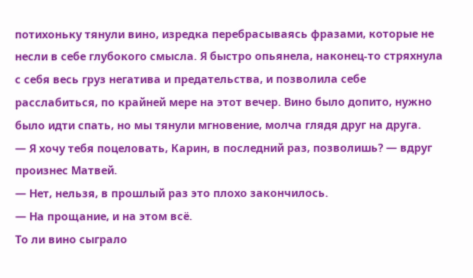потихоньку тянули вино, изредка перебрасываясь фразами, которые не несли в себе глубокого смысла. Я быстро опьянела, наконец-то стряхнула с себя весь груз негатива и предательства, и позволила себе расслабиться, по крайней мере на этот вечер. Вино было допито, нужно было идти спать, но мы тянули мгновение, молча глядя друг на друга.
— Я хочу тебя поцеловать, Карин, в последний раз, позволишь? — вдруг произнес Матвей.
— Нет, нельзя, в прошлый раз это плохо закончилось.
— На прощание, и на этом всё.
То ли вино сыграло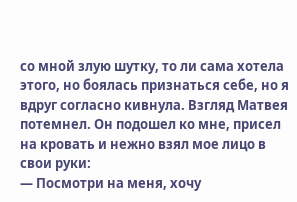со мной злую шутку, то ли сама хотела этого, но боялась признаться себе, но я вдруг согласно кивнула. Взгляд Матвея потемнел. Он подошел ко мне, присел на кровать и нежно взял мое лицо в свои руки:
— Посмотри на меня, хочу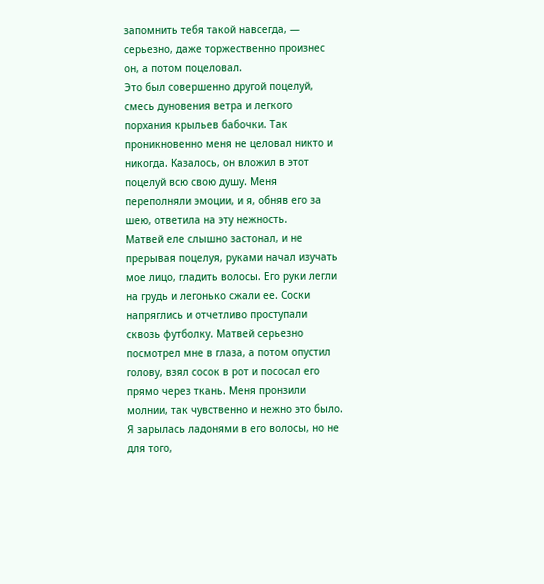запомнить тебя такой навсегда, — серьезно, даже торжественно произнес он, а потом поцеловал.
Это был совершенно другой поцелуй, смесь дуновения ветра и легкого порхания крыльев бабочки. Так проникновенно меня не целовал никто и никогда. Казалось, он вложил в этот поцелуй всю свою душу. Меня переполняли эмоции, и я, обняв его за шею, ответила на эту нежность.
Матвей еле слышно застонал, и не прерывая поцелуя, руками начал изучать мое лицо, гладить волосы. Его руки легли на грудь и легонько сжали ее. Соски напряглись и отчетливо проступали сквозь футболку. Матвей серьезно посмотрел мне в глаза, а потом опустил голову, взял сосок в рот и пососал его прямо через ткань. Меня пронзили молнии, так чувственно и нежно это было. Я зарылась ладонями в его волосы, но не для того,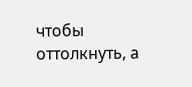чтобы оттолкнуть, а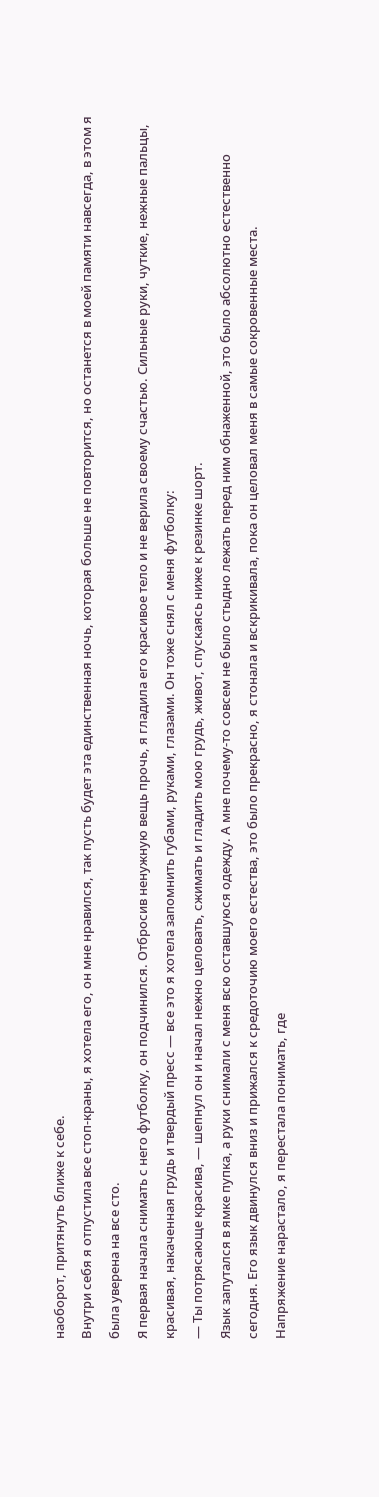наоборот, притянуть ближе к себе.
Внутри себя я отпустила все стоп-краны, я хотела его, он мне нравился, так пусть будет эта единственная ночь, которая больше не повторится, но останется в моей памяти навсегда, в этом я была уверена на все сто.
Я первая начала снимать с него футболку, он подчинился. Отбросив ненужную вещь прочь, я гладила его красивое тело и не верила своему счастью. Сильные руки, чуткие, нежные пальцы, красивая, накаченная грудь и твердый пресс — все это я хотела запомнить губами, руками, глазами. Он тоже снял с меня футболку:
— Ты потрясающе красива, — шепнул он и начал нежно целовать, сжимать и гладить мою грудь, живот, спускаясь ниже к резинке шорт.
Язык запутался в ямке пупка, а руки снимали с меня всю оставшуюся одежду. А мне почему-то совсем не было стыдно лежать перед ним обнаженной, это было абсолютно естественно сегодня. Его язык двинулся вниз и прижался к средоточию моего естества, это было прекрасно, я стонала и вскрикивала, пока он целовал меня в самые сокровенные места.
Напряжение нарастало, я перестала понимать, где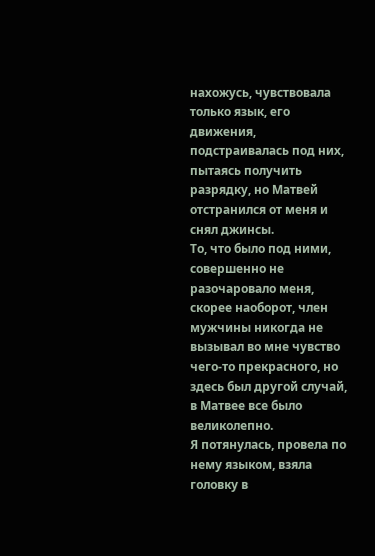нахожусь, чувствовала только язык, его движения, подстраивалась под них, пытаясь получить разрядку, но Матвей отстранился от меня и снял джинсы.
То, что было под ними, совершенно не разочаровало меня, скорее наоборот, член мужчины никогда не вызывал во мне чувство чего-то прекрасного, но здесь был другой случай, в Матвее все было великолепно.
Я потянулась, провела по нему языком, взяла головку в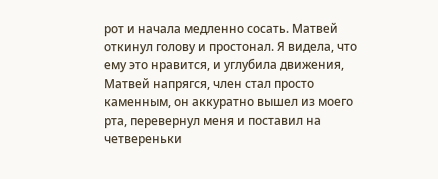рот и начала медленно сосать. Матвей откинул голову и простонал. Я видела, что ему это нравится, и углубила движения, Матвей напрягся, член стал просто каменным, он аккуратно вышел из моего рта, перевернул меня и поставил на четвереньки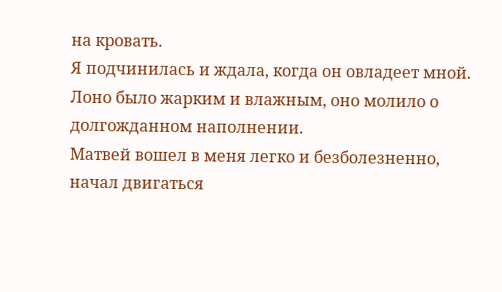на кровать.
Я подчинилась и ждала, когда он овладеет мной. Лоно было жарким и влажным, оно молило о долгожданном наполнении.
Матвей вошел в меня легко и безболезненно, начал двигаться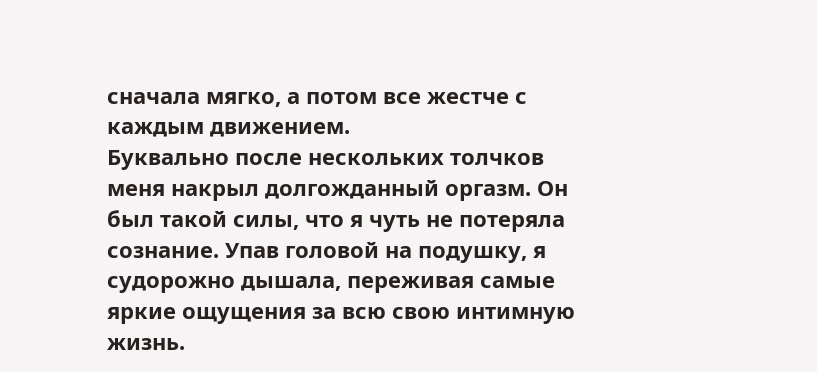сначала мягко, а потом все жестче с каждым движением.
Буквально после нескольких толчков меня накрыл долгожданный оргазм. Он был такой силы, что я чуть не потеряла сознание. Упав головой на подушку, я судорожно дышала, переживая самые яркие ощущения за всю свою интимную жизнь.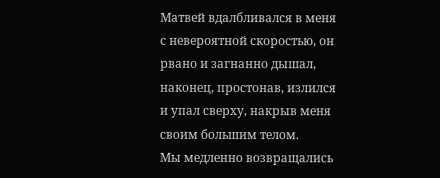Матвей вдалбливался в меня с невероятной скоростью, он рвано и загнанно дышал, наконец, простонав, излился и упал сверху, накрыв меня своим большим телом.
Мы медленно возвращались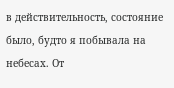в действительность, состояние было, будто я побывала на небесах. От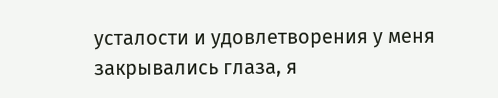усталости и удовлетворения у меня закрывались глаза, я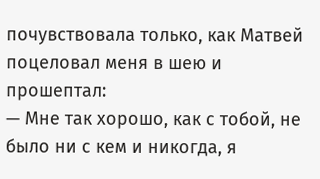почувствовала только, как Матвей поцеловал меня в шею и прошептал:
— Мне так хорошо, как с тобой, не было ни с кем и никогда, я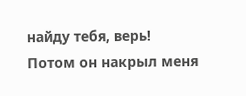найду тебя, верь!
Потом он накрыл меня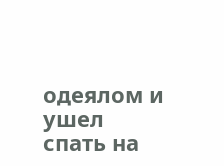одеялом и ушел спать на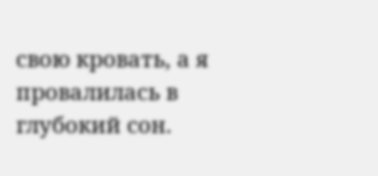свою кровать, а я провалилась в глубокий сон.